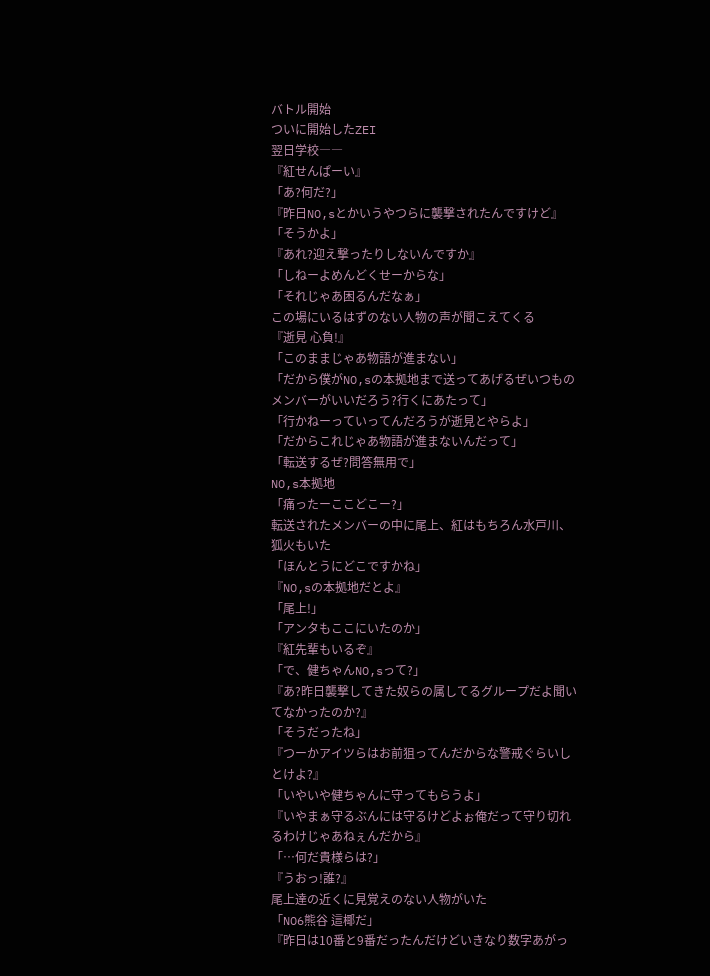バトル開始
ついに開始したZEI
翌日学校――
『紅せんぱーい』
「あ?何だ?」
『昨日NO,sとかいうやつらに襲撃されたんですけど』
「そうかよ」
『あれ?迎え撃ったりしないんですか』
「しねーよめんどくせーからな」
「それじゃあ困るんだなぁ」
この場にいるはずのない人物の声が聞こえてくる
『逝見 心負!』
「このままじゃあ物語が進まない」
「だから僕がNO,sの本拠地まで送ってあげるぜいつものメンバーがいいだろう?行くにあたって」
「行かねーっていってんだろうが逝見とやらよ」
「だからこれじゃあ物語が進まないんだって」
「転送するぜ?問答無用で」
NO,s本拠地
「痛ったーここどこー?」
転送されたメンバーの中に尾上、紅はもちろん水戸川、狐火もいた
「ほんとうにどこですかね」
『NO,sの本拠地だとよ』
「尾上!」
「アンタもここにいたのか」
『紅先輩もいるぞ』
「で、健ちゃんNO,sって?」
『あ?昨日襲撃してきた奴らの属してるグループだよ聞いてなかったのか?』
「そうだったね」
『つーかアイツらはお前狙ってんだからな警戒ぐらいしとけよ?』
「いやいや健ちゃんに守ってもらうよ」
『いやまぁ守るぶんには守るけどよぉ俺だって守り切れるわけじゃあねぇんだから』
「…何だ貴様らは?」
『うおっ!誰?』
尾上達の近くに見覚えのない人物がいた
「NO6熊谷 這椰だ」
『昨日は10番と9番だったんだけどいきなり数字あがっ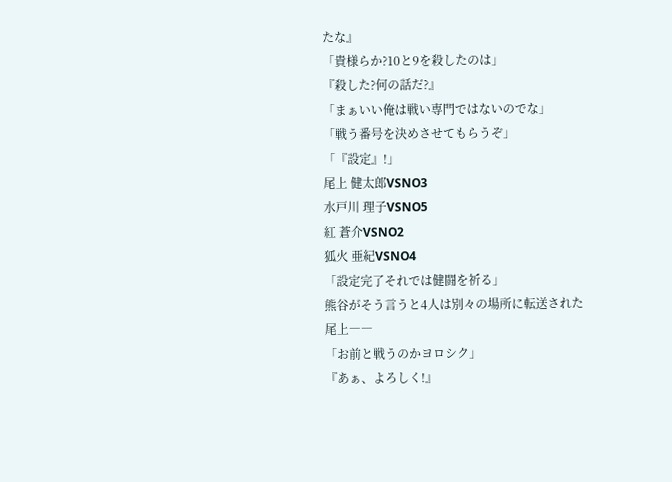たな』
「貴様らか?10と9を殺したのは」
『殺した?何の話だ?』
「まぁいい俺は戦い専門ではないのでな」
「戦う番号を決めさせてもらうぞ」
「『設定』!」
尾上 健太郎VSNO3
水戸川 理子VSNO5
紅 蒼介VSNO2
狐火 亜紀VSNO4
「設定完了それでは健闘を祈る」
熊谷がそう言うと4人は別々の場所に転送された
尾上――
「お前と戦うのかヨロシク」
『あぁ、よろしく!』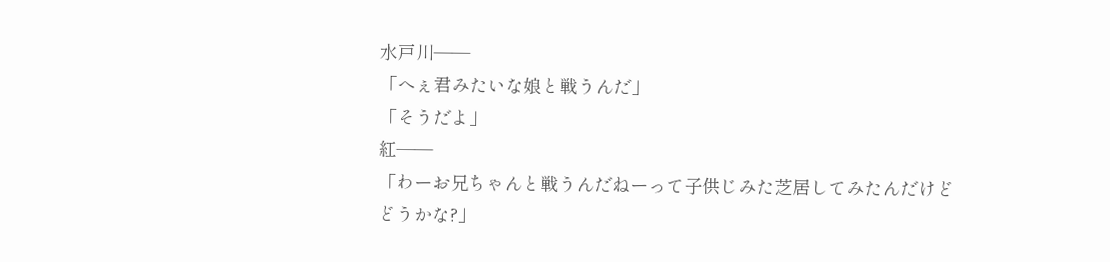水戸川――
「へぇ君みたいな娘と戦うんだ」
「そうだよ」
紅――
「わーお兄ちゃんと戦うんだねーって子供じみた芝居してみたんだけどどうかな?」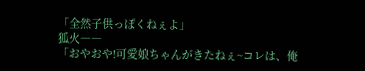「全然子供っぽくねぇよ」
狐火――
「おやおや!可愛娘ちゃんがきたねぇ~コレは、俺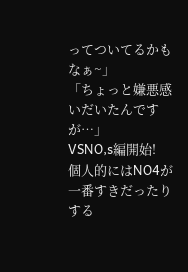ってついてるかもなぁ~」
「ちょっと嫌悪感いだいたんですが…」
VSNO,s編開始!
個人的にはNO4が一番すきだったりする